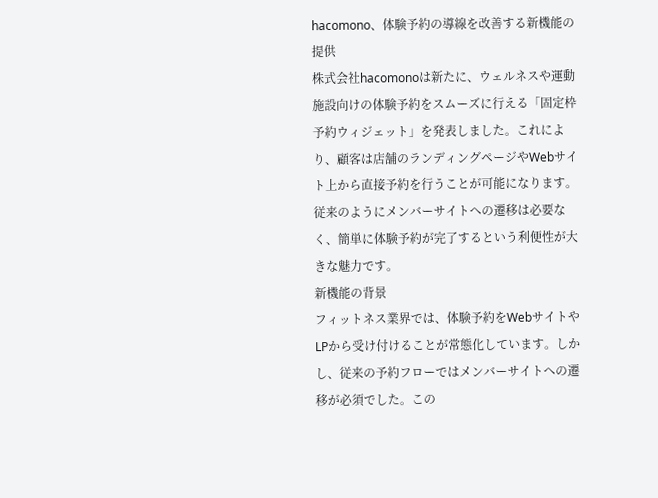hacomono、体験予約の導線を改善する新機能の提供
株式会社hacomonoは新たに、ウェルネスや運動施設向けの体験予約をスムーズに行える「固定枠予約ウィジェット」を発表しました。これにより、顧客は店舗のランディングページやWebサイト上から直接予約を行うことが可能になります。従来のようにメンバーサイトへの遷移は必要なく、簡単に体験予約が完了するという利便性が大きな魅力です。
新機能の背景
フィットネス業界では、体験予約をWebサイトやLPから受け付けることが常態化しています。しかし、従来の予約フローではメンバーサイトへの遷移が必須でした。この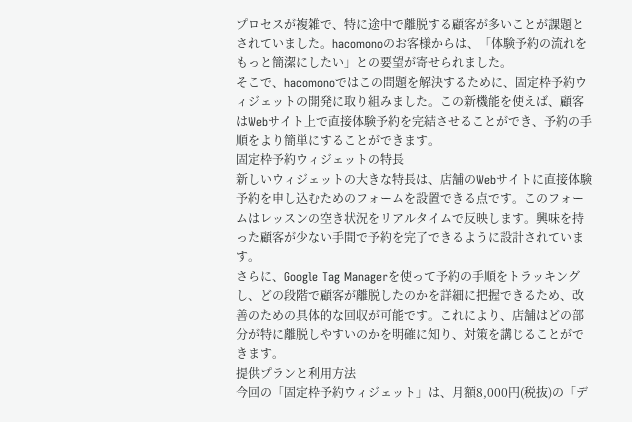プロセスが複雑で、特に途中で離脱する顧客が多いことが課題とされていました。hacomonoのお客様からは、「体験予約の流れをもっと簡潔にしたい」との要望が寄せられました。
そこで、hacomonoではこの問題を解決するために、固定枠予約ウィジェットの開発に取り組みました。この新機能を使えば、顧客はWebサイト上で直接体験予約を完結させることができ、予約の手順をより簡単にすることができます。
固定枠予約ウィジェットの特長
新しいウィジェットの大きな特長は、店舗のWebサイトに直接体験予約を申し込むためのフォームを設置できる点です。このフォームはレッスンの空き状況をリアルタイムで反映します。興味を持った顧客が少ない手間で予約を完了できるように設計されています。
さらに、Google Tag Managerを使って予約の手順をトラッキングし、どの段階で顧客が離脱したのかを詳細に把握できるため、改善のための具体的な回収が可能です。これにより、店舗はどの部分が特に離脱しやすいのかを明確に知り、対策を講じることができます。
提供プランと利用方法
今回の「固定枠予約ウィジェット」は、月額8,000円(税抜)の「デ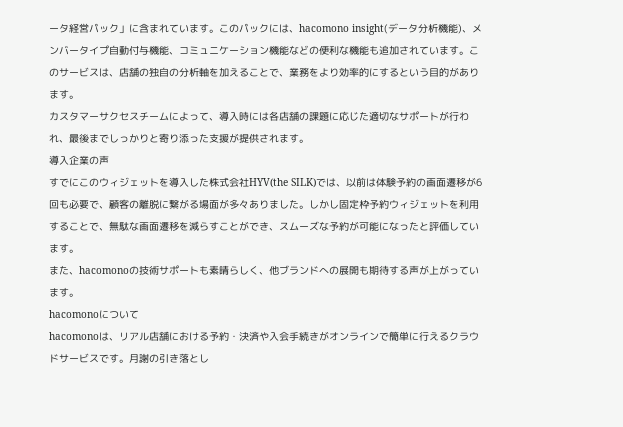ータ経営パック」に含まれています。このパックには、hacomono insight(データ分析機能)、メンバータイプ自動付与機能、コミュニケーション機能などの便利な機能も追加されています。このサービスは、店舗の独自の分析軸を加えることで、業務をより効率的にするという目的があります。
カスタマーサクセスチームによって、導入時には各店舗の課題に応じた適切なサポートが行われ、最後までしっかりと寄り添った支援が提供されます。
導入企業の声
すでにこのウィジェットを導入した株式会社HYV(the SILK)では、以前は体験予約の画面遷移が6回も必要で、顧客の離脱に繋がる場面が多々ありました。しかし固定枠予約ウィジェットを利用することで、無駄な画面遷移を減らすことができ、スムーズな予約が可能になったと評価しています。
また、hacomonoの技術サポートも素晴らしく、他ブランドへの展開も期待する声が上がっています。
hacomonoについて
hacomonoは、リアル店舗における予約・決済や入会手続きがオンラインで簡単に行えるクラウドサービスです。月謝の引き落とし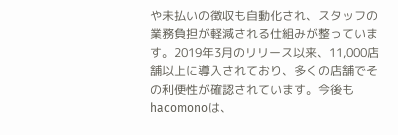や未払いの徴収も自動化され、スタッフの業務負担が軽減される仕組みが整っています。2019年3月のリリース以来、11,000店舗以上に導入されており、多くの店舗でその利便性が確認されています。今後もhacomonoは、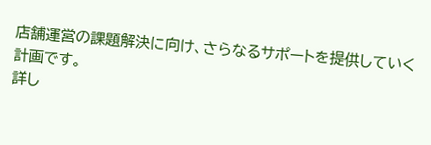店舗運営の課題解決に向け、さらなるサポートを提供していく計画です。
詳し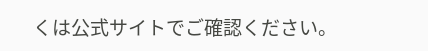くは公式サイトでご確認ください。